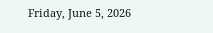Friday, June 5, 2026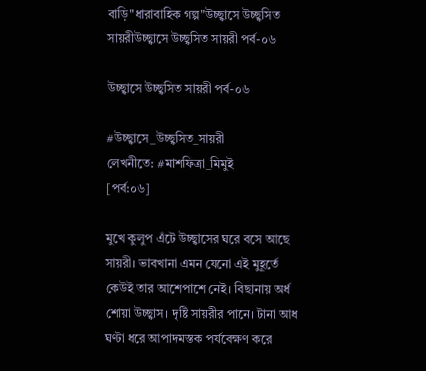বাড়ি"ধারাবাহিক গল্প"উচ্ছ্বাসে উচ্ছ্বসিত সায়রীউচ্ছ্বাসে উচ্ছ্বসিত সায়রী পর্ব-০৬

উচ্ছ্বাসে উচ্ছ্বসিত সায়রী পর্ব-০৬

#উচ্ছ্বাসে_উচ্ছ্বসিত_সায়রী
লেখনীতে: #মাশফিত্রা_মিমুই
[পর্ব:০৬]

মুখে কুলুপ এঁটে উচ্ছ্বাসের ঘরে বসে আছে সায়রী। ভাবখানা এমন যেনো এই মুহূর্তে কেউই তার আশেপাশে নেই। বিছানায় অর্ধ শোয়া উচ্ছ্বাস। দৃষ্টি সায়রীর পানে। টানা আধ ঘণ্টা ধরে আপাদমস্তক পর্যবেক্ষণ করে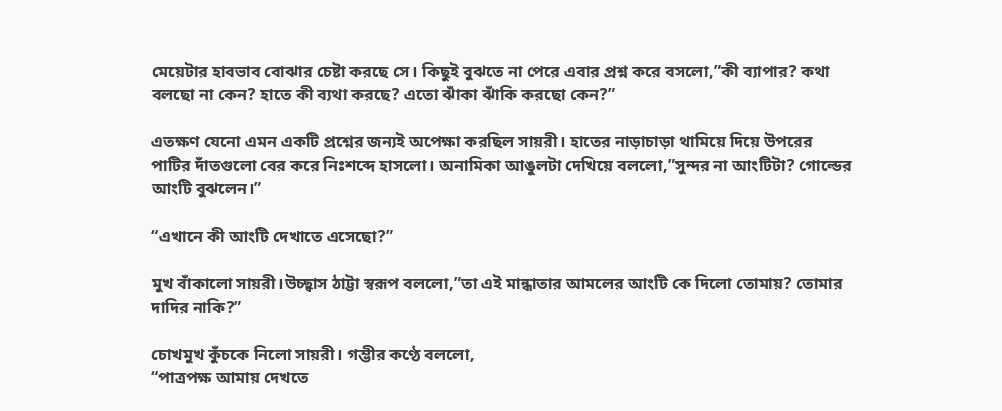মেয়েটার হাবভাব বোঝার চেষ্টা করছে সে। কিছুই বুঝতে না পেরে এবার প্রশ্ন করে বসলো,”কী ব্যাপার? কথা বলছো না কেন? হাতে কী ব্যথা করছে? এতো ঝাঁকা ঝাঁকি করছো কেন?”

এতক্ষণ যেনো এমন একটি প্রশ্নের জন্যই অপেক্ষা করছিল সায়রী। হাতের নাড়াচাড়া থামিয়ে দিয়ে উপরের পাটির দাঁতগুলো বের করে নিঃশব্দে হাসলো। অনামিকা আঙুলটা দেখিয়ে বললো,”সুন্দর না আংটিটা? গোল্ডের আংটি বুঝলেন।”

“এখানে কী আংটি দেখাতে এসেছো?”

মুখ বাঁকালো সায়রী।উচ্ছ্বাস ঠাট্টা স্বরূপ বললো,”তা এই মান্ধাতার আমলের আংটি কে দিলো তোমায়? তোমার দাদির নাকি?”

চোখমুখ কুঁচকে নিলো সায়রী। গম্ভীর কণ্ঠে বললো,
“পাত্রপক্ষ আমায় দেখতে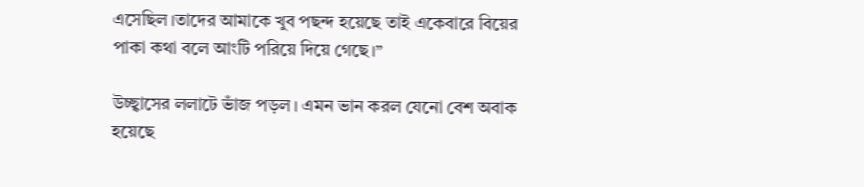এসেছিল।তাদের আমাকে খুব পছন্দ হয়েছে তাই একেবারে বিয়ের পাকা কথা বলে আংটি পরিয়ে দিয়ে গেছে।”

উচ্ছ্বাসের ললাটে ভাঁজ পড়ল। এমন ভান করল যেনো বেশ অবাক হয়েছে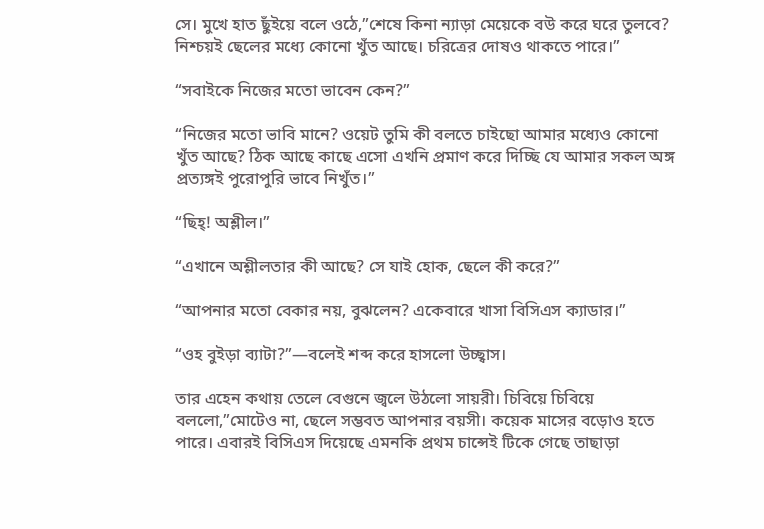সে। মুখে হাত ছুঁইয়ে বলে ওঠে,”শেষে কিনা ন্যাড়া মেয়েকে বউ করে ঘরে তুলবে? নিশ্চয়ই ছেলের মধ্যে কোনো খুঁত আছে। চরিত্রের দোষও থাকতে পারে।”

“সবাইকে নিজের মতো ভাবেন কেন?”

“নিজের মতো ভাবি মানে? ওয়েট তুমি কী বলতে চাইছো আমার মধ্যেও কোনো খুঁত আছে? ঠিক আছে কাছে এসো এখনি প্রমাণ করে দিচ্ছি যে আমার সকল অঙ্গ প্রত্যঙ্গই পুরোপুরি ভাবে নিখুঁত।”

“ছিহ্! অশ্লীল।”

“এখানে অশ্লীলতার কী আছে? সে যাই হোক, ছেলে কী করে?”

“আপনার মতো বেকার নয়, বুঝলেন? একেবারে খাসা বিসিএস ক্যাডার।”

“ওহ বুইড়া ব্যাটা?”—বলেই শব্দ করে হাসলো উচ্ছ্বাস।

তার এহেন কথায় তেলে বেগুনে জ্বলে উঠলো সায়রী। চিবিয়ে চিবিয়ে বললো,”মোটেও না, ছেলে সম্ভবত আপনার বয়সী। কয়েক মাসের বড়োও হতে পারে। এবারই বিসিএস দিয়েছে এমনকি প্রথম চান্সেই টিকে গেছে তাছাড়া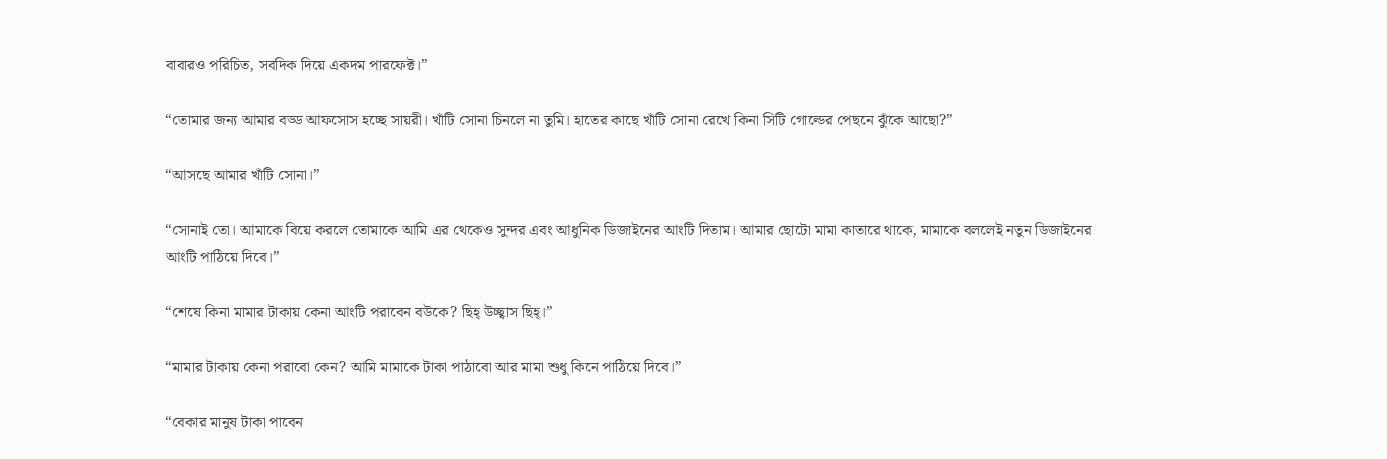বাবারও পরিচিত, সবদিক দিয়ে একদম পারফেক্ট।”

“তোমার জন্য আমার বড্ড আফসোস হচ্ছে সায়রী। খাঁটি সোনা চিনলে না তুমি। হাতের কাছে খাঁটি সোনা রেখে কিনা সিটি গোল্ডের পেছনে ঝুঁকে আছো?”

“আসছে আমার খাঁটি সোনা।”

“সোনাই তো। আমাকে বিয়ে করলে তোমাকে আমি এর থেকেও সুন্দর এবং আধুনিক ডিজাইনের আংটি দিতাম। আমার ছোটো মামা কাতারে থাকে, মামাকে বললেই নতুন ডিজাইনের আংটি পাঠিয়ে দিবে।”

“শেষে কিনা মামার টাকায় কেনা আংটি পরাবেন বউকে? ছিহ্ উচ্ছ্বাস ছিহ্।”

“মামার টাকায় কেনা পরাবো কেন? আমি মামাকে টাকা পাঠাবো আর মামা শুধু কিনে পাঠিয়ে দিবে।”

“বেকার মানুষ টাকা পাবেন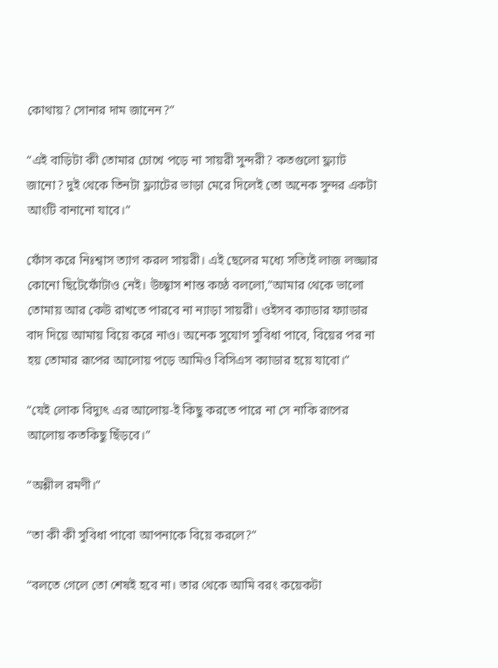কোথায়? সোনার দাম জানেন?”

“এই বাড়িটা কী তোমার চোখে পড়ে না সায়রী সুন্দরী? কতগুলো ফ্ল্যাট জানো? দুই থেকে তিনটা ফ্ল্যাটের ভাড়া মেরে দিলেই তো অনেক সুন্দর একটা আংটি বানানো যাবে।”

ফোঁস করে নিঃশ্বাস ত্যাগ করল সায়রী। এই ছেলের মধ্যে সত্যিই লাজ লজ্জার কোনো ছিটেফোঁটাও নেই। উচ্ছ্বাস শান্ত কণ্ঠে বললো,”আমার থেকে ভালো তোমায় আর কেউ রাখতে পারবে না ন্যাড়া সায়রী। ওইসব ক্যাডার ফ্যাডার বাদ দিয়ে আমায় বিয়ে করে নাও। অনেক সুযোগ সুবিধা পাবে, বিয়ের পর না হয় তোমার রূপের আলোয় পড়ে আমিও বিসিএস ক্যাডার হয়ে যাবো।”

“যেই লোক বিদ্যুৎ এর আলোয়-ই কিছু করতে পারে না সে নাকি রূপের আলোয় কতকিছু ছিঁড়বে।”

“অশ্লীল রমণী।”

“তা কী কী সুবিধা পাবো আপনাকে বিয়ে করলে?”

“বলতে গেলে তো শেষই হবে না। তার থেকে আমি বরং কয়েকটা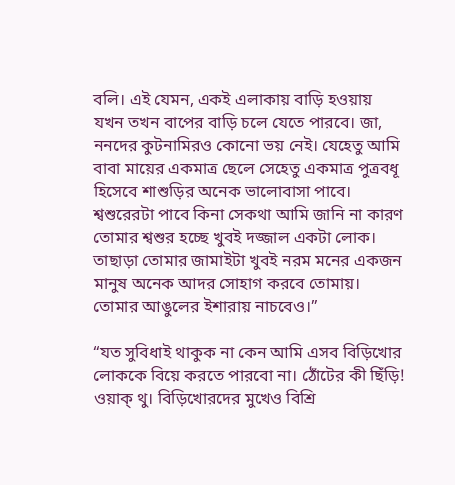বলি। এই যেমন, একই এলাকায় বাড়ি হওয়ায় যখন তখন বাপের বাড়ি চলে যেতে পারবে। জা, ননদের কুটনামিরও কোনো ভয় নেই। যেহেতু আমি বাবা মায়ের একমাত্র ছেলে সেহেতু একমাত্র পুত্রবধূ হিসেবে শাশুড়ির অনেক ভালোবাসা পাবে। শ্বশুরেরটা পাবে কিনা সেকথা আমি জানি না কারণ তোমার শ্বশুর হচ্ছে খুবই দজ্জাল একটা লোক। তাছাড়া তোমার জামাইটা খুবই নরম মনের একজন মানুষ অনেক আদর সোহাগ করবে তোমায়। তোমার আঙুলের ইশারায় নাচবেও।”

“যত সুবিধাই থাকুক না কেন আমি এসব বিড়িখোর লোককে বিয়ে করতে পারবো না। ঠোঁটের কী ছিঁড়ি! ওয়াক্ থু। বিড়িখোরদের মুখেও বিশ্রি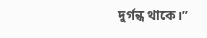দুর্গন্ধ থাকে।”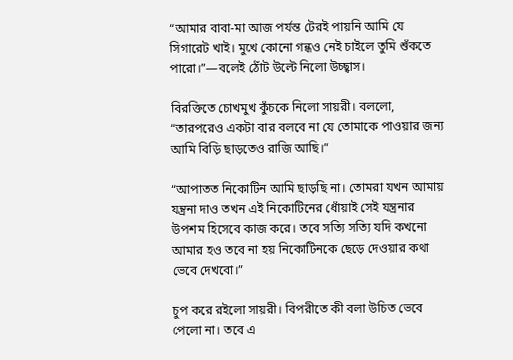“আমার বাবা-মা আজ পর্যন্ত টেরই পায়নি আমি যে সিগারেট খাই। মুখে কোনো গন্ধও নেই চাইলে তুমি শুঁকতে পারো।”—বলেই ঠোঁট উল্টে নিলো উচ্ছ্বাস।

বিরক্তিতে চোখমুখ কুঁচকে নিলো সায়রী। বললো,
“তারপরেও একটা বার বলবে না যে তোমাকে পাওয়ার জন্য আমি বিড়ি ছাড়তেও রাজি আছি।”

“আপাতত নিকোটিন আমি ছাড়ছি না। তোমরা যখন আমায় যন্ত্রনা দাও তখন এই নিকোটিনের ধোঁয়াই সেই যন্ত্রনার উপশম হিসেবে কাজ করে। তবে সত্যি সত্যি যদি কখনো আমার হও তবে না হয় নিকোটিনকে ছেড়ে দেওয়ার কথা ভেবে দেখবো।”

চুপ করে রইলো সায়রী। বিপরীতে কী বলা উচিত ভেবে পেলো না। তবে এ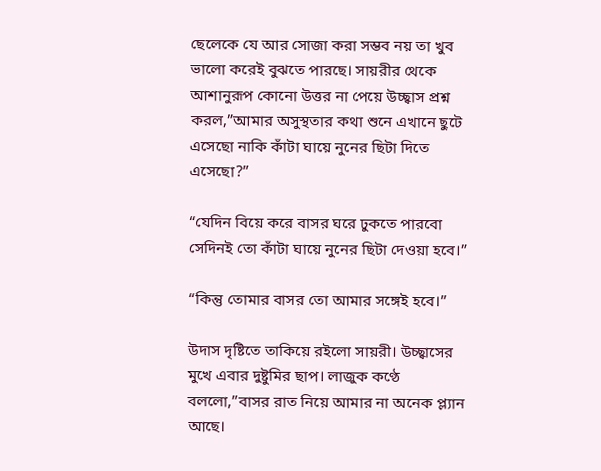ছেলেকে যে আর সোজা করা সম্ভব নয় তা খুব ভালো করেই বুঝতে পারছে। সায়রীর থেকে আশানুরূপ কোনো উত্তর না পেয়ে উচ্ছ্বাস প্রশ্ন করল,”আমার অসুস্থতার কথা শুনে এখানে ছুটে এসেছো নাকি কাঁটা ঘায়ে নুনের ছিটা দিতে এসেছো?”

“যেদিন বিয়ে করে বাসর ঘরে ঢুকতে পারবো সেদিনই তো কাঁটা ঘায়ে নুনের ছিটা দেওয়া হবে।”

“কিন্তু তোমার বাসর তো আমার সঙ্গেই হবে।”

উদাস দৃষ্টিতে তাকিয়ে রইলো সায়রী। উচ্ছ্বাসের মুখে এবার দুষ্টুমির ছাপ। লাজুক কণ্ঠে বললো,”বাসর রাত নিয়ে আমার না অনেক প্ল্যান আছে।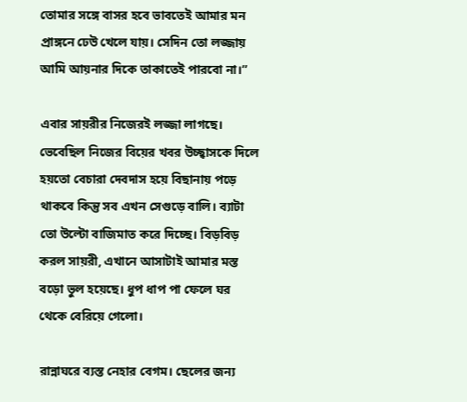তোমার সঙ্গে বাসর হবে ভাবতেই আমার মন প্রাঙ্গনে ঢেউ খেলে যায়। সেদিন তো লজ্জায় আমি আয়নার দিকে তাকাতেই পারবো না।”

এবার সায়রীর নিজেরই লজ্জা লাগছে। ভেবেছিল নিজের বিয়ের খবর উচ্ছ্বাসকে দিলে হয়তো বেচারা দেবদাস হয়ে বিছানায় পড়ে থাকবে কিন্তু সব এখন সেগুড়ে বালি। ব্যাটা তো উল্টো বাজিমাত করে দিচ্ছে। বিড়বিড় করল সায়রী, এখানে আসাটাই আমার মস্ত বড়ো ভুল হয়েছে। ধুপ ধাপ পা ফেলে ঘর থেকে বেরিয়ে গেলো।

রান্নাঘরে ব্যস্ত নেহার বেগম। ছেলের জন্য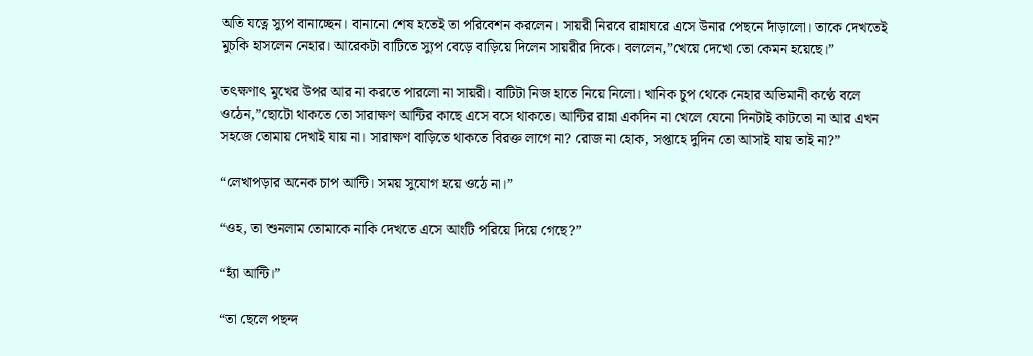অতি যত্নে স্যুপ বানাচ্ছেন। বানানো শেষ হতেই তা পরিবেশন করলেন। সায়রী নিরবে রান্নাঘরে এসে উনার পেছনে দাঁড়ালো। তাকে দেখতেই মুচকি হাসলেন নেহার। আরেকটা বাটিতে স্যুপ বেড়ে বাড়িয়ে দিলেন সায়রীর দিকে। বললেন,”খেয়ে দেখো তো কেমন হয়েছে।”

তৎক্ষণাৎ মুখের উপর আর না করতে পারলো না সায়রী। বাটিটা নিজ হাতে নিয়ে নিলো। খানিক চুপ থেকে নেহার অভিমানী কণ্ঠে বলে ওঠেন,”ছোটো থাকতে তো সারাক্ষণ আন্টির কাছে এসে বসে থাকতে। আন্টির রান্না একদিন না খেলে যেনো দিনটাই কাটতো না আর এখন সহজে তোমায় দেখাই যায় না। সারাক্ষণ বাড়িতে থাকতে বিরক্ত লাগে না? রোজ না হোক, সপ্তাহে দুদিন তো আসাই যায় তাই না?”

“লেখাপড়ার অনেক চাপ আন্টি। সময় সুযোগ হয়ে ওঠে না।”

“ওহ, তা শুনলাম তোমাকে নাকি দেখতে এসে আংটি পরিয়ে দিয়ে গেছে?”

“হ্যাঁ আন্টি।”

“তা ছেলে পছন্দ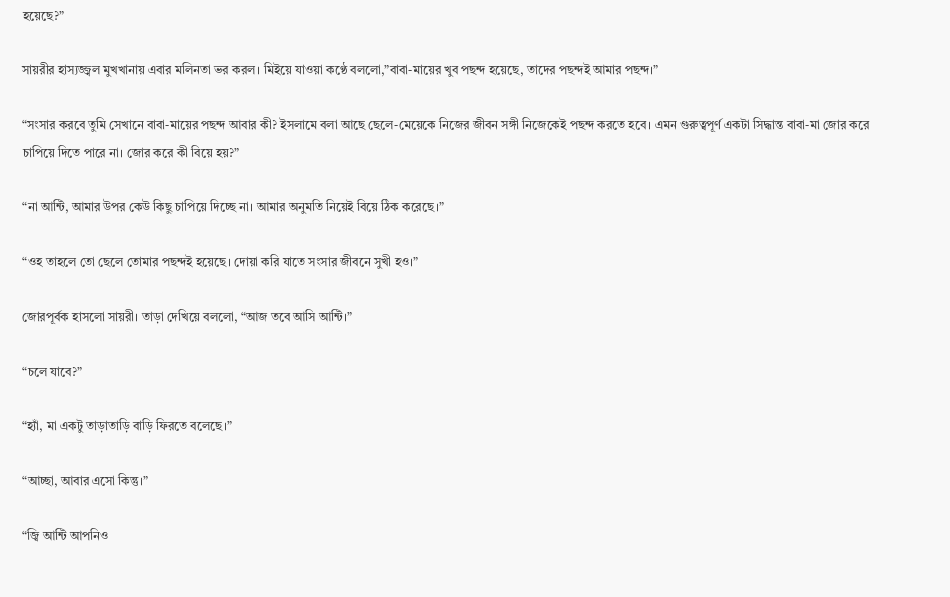হয়েছে?”

সায়রীর হাস্যজ্জ্বল মুখখানায় এবার মলিনতা ভর করল। মিইয়ে যাওয়া কণ্ঠে বললো,”বাবা-মায়ের খুব পছন্দ হয়েছে, তাদের পছন্দই আমার পছন্দ।”

“সংসার করবে তুমি সেখানে বাবা-মায়ের পছন্দ আবার কী? ইসলামে বলা আছে ছেলে-মেয়েকে নিজের জীবন সঙ্গী নিজেকেই পছন্দ করতে হবে। এমন গুরুত্বপূর্ণ একটা সিদ্ধান্ত বাবা-মা জোর করে চাপিয়ে দিতে পারে না। জোর করে কী বিয়ে হয়?”

“না আন্টি, আমার উপর কেউ কিছু চাপিয়ে দিচ্ছে না। আমার অনুমতি নিয়েই বিয়ে ঠিক করেছে।”

“ওহ তাহলে তো ছেলে তোমার পছন্দই হয়েছে। দোয়া করি যাতে সংসার জীবনে সুখী হও।”

জোরপূর্বক হাসলো সায়রী। তাড়া দেখিয়ে বললো, “আজ তবে আসি আন্টি।”

“চলে যাবে?”

“হ্যাঁ, মা একটু তাড়াতাড়ি বাড়ি ফিরতে বলেছে।”

“আচ্ছা, আবার এসো কিন্তু।”

“জ্বি আন্টি আপনিও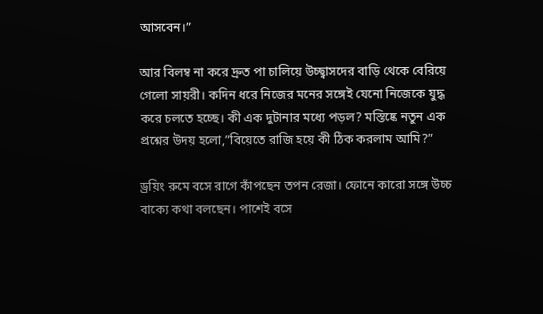আসবেন।”

আর বিলম্ব না করে দ্রুত পা চালিয়ে উচ্ছ্বাসদের বাড়ি থেকে বেরিয়ে গেলো সায়রী। কদিন ধরে নিজের মনের সঙ্গেই যেনো নিজেকে যুদ্ধ করে চলতে হচ্ছে। কী এক দুটানার মধ্যে পড়ল? মস্তিষ্কে নতুন এক প্রশ্নের উদয় হলো,”বিয়েতে রাজি হয়ে কী ঠিক করলাম আমি?”

ড্রয়িং রুমে বসে রাগে কাঁপছেন তপন রেজা। ফোনে কারো সঙ্গে উচ্চ বাক্যে কথা বলছেন। পাশেই বসে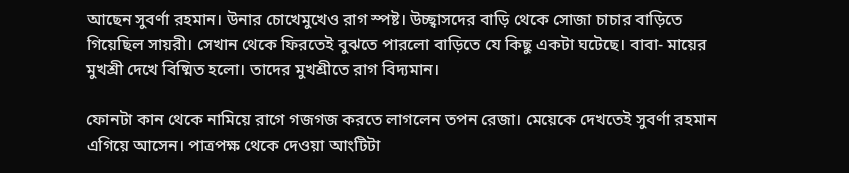আছেন সুবর্ণা রহমান। উনার চোখেমুখেও রাগ স্পষ্ট। উচ্ছ্বাসদের বাড়ি থেকে সোজা চাচার বাড়িতে গিয়েছিল সায়রী। সেখান থেকে ফিরতেই বুঝতে পারলো বাড়িতে যে কিছু একটা ঘটেছে। বাবা- মায়ের মুখশ্রী দেখে বিষ্মিত হলো। তাদের মুখশ্রীতে রাগ বিদ্যমান।

ফোনটা কান থেকে নামিয়ে রাগে গজগজ করতে লাগলেন তপন রেজা। মেয়েকে দেখতেই সুবর্ণা রহমান এগিয়ে আসেন। পাত্রপক্ষ থেকে দেওয়া আংটিটা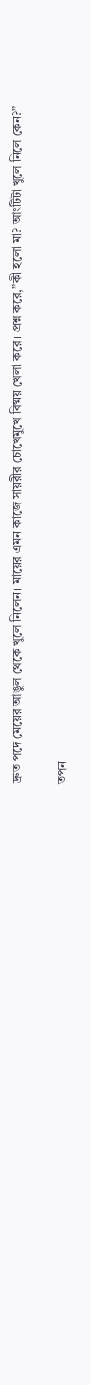দ্রুত পদে মেয়ের আঙুল থেকে খুলে নিলেন। মায়ের এমন কাজে সায়রীর চোখেমুখে বিষ্ময় খেলা করে। প্রশ্ন করে,”কী হলো মা? আংটিটা খুলে নিলে কেন?”

তপন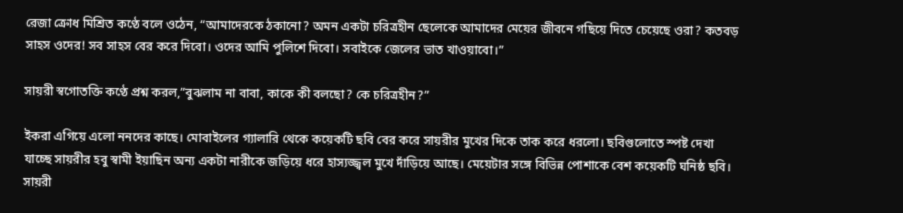রেজা ক্রোধ মিশ্রিত কণ্ঠে বলে ওঠেন, “আমাদেরকে ঠকানো? অমন একটা চরিত্রহীন ছেলেকে আমাদের মেয়ের জীবনে গছিয়ে দিতে চেয়েছে ওরা? কতবড় সাহস ওদের! সব সাহস বের করে দিবো। ওদের আমি পুলিশে দিবো। সবাইকে জেলের ভাত খাওয়াবো।”

সায়রী স্বগোতক্তি কণ্ঠে প্রশ্ন করল,”বুঝলাম না বাবা, কাকে কী বলছো? কে চরিত্রহীন?”

ইকরা এগিয়ে এলো ননদের কাছে। মোবাইলের গ্যালারি থেকে কয়েকটি ছবি বের করে সায়রীর মুখের দিকে তাক করে ধরলো। ছবিগুলোতে স্পষ্ট দেখা যাচ্ছে সায়রীর হবু স্বামী ইয়াছিন অন্য একটা নারীকে জড়িয়ে ধরে হাস্যজ্জ্বল মুখে দাঁড়িয়ে আছে। মেয়েটার সঙ্গে বিভিন্ন পোশাকে বেশ কয়েকটি ঘনিষ্ঠ ছবি। সায়রী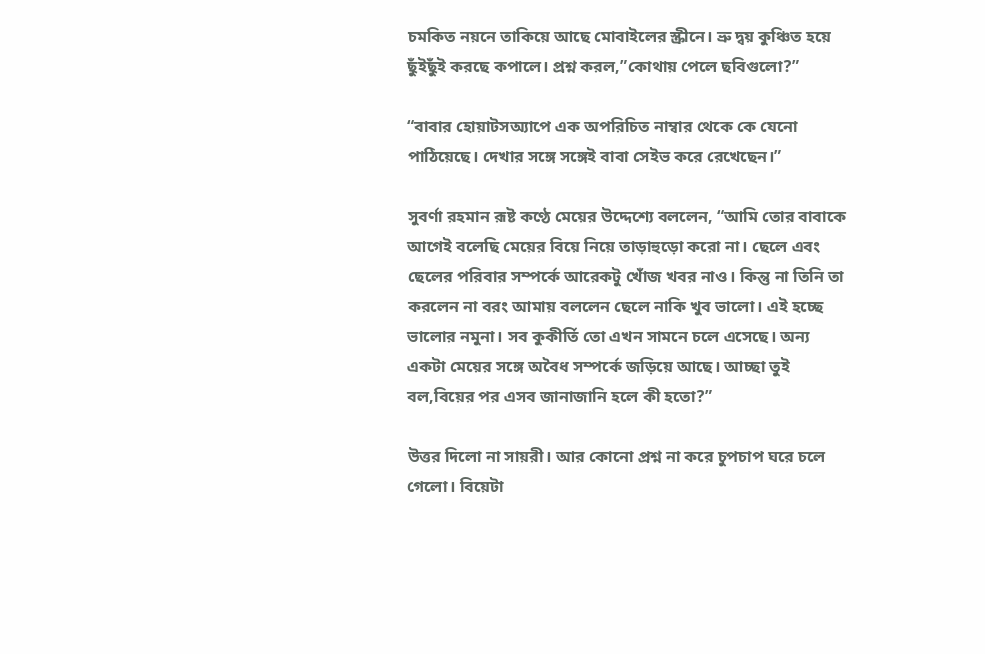চমকিত নয়নে তাকিয়ে আছে মোবাইলের স্ক্রীনে। ভ্রু দ্বয় কুঞ্চিত হয়ে ছুঁইছুঁই করছে কপালে। প্রশ্ন করল,”কোথায় পেলে ছবিগুলো?”

“বাবার হোয়াটসঅ্যাপে এক অপরিচিত নাম্বার থেকে কে যেনো পাঠিয়েছে। দেখার সঙ্গে সঙ্গেই বাবা সেইভ করে রেখেছেন।”

সুবর্ণা রহমান রূষ্ট কণ্ঠে মেয়ের উদ্দেশ্যে বললেন, “আমি তোর বাবাকে আগেই বলেছি মেয়ের বিয়ে নিয়ে তাড়াহুড়ো করো না। ছেলে এবং ছেলের পরিবার সম্পর্কে আরেকটু খোঁজ খবর নাও। কিন্তু না তিনি তা করলেন না বরং আমায় বললেন ছেলে নাকি খুব ভালো। এই হচ্ছে ভালোর নমুনা। সব কুকীর্তি তো এখন সামনে চলে এসেছে। অন্য একটা মেয়ের সঙ্গে অবৈধ সম্পর্কে জড়িয়ে আছে। আচ্ছা তুই বল,বিয়ের পর এসব জানাজানি হলে কী হতো?”

উত্তর দিলো না সায়রী। আর কোনো প্রশ্ন না করে চুপচাপ ঘরে চলে গেলো। বিয়েটা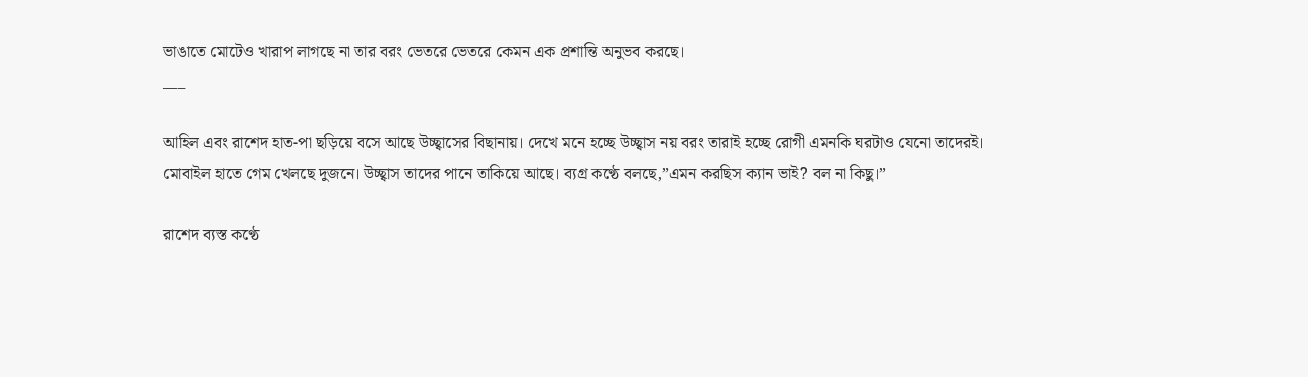ভাঙাতে মোটেও খারাপ লাগছে না তার বরং ভেতরে ভেতরে কেমন এক প্রশান্তি অনুভব করছে।
___

আহিল এবং রাশেদ হাত-পা ছড়িয়ে বসে আছে উচ্ছ্বাসের বিছানায়। দেখে মনে হচ্ছে উচ্ছ্বাস নয় বরং তারাই হচ্ছে রোগী এমনকি ঘরটাও যেনো তাদেরই। মোবাইল হাতে গেম খেলছে দুজনে। উচ্ছ্বাস তাদের পানে তাকিয়ে আছে। ব্যগ্ৰ কণ্ঠে বলছে,”এমন করছিস ক্যান ভাই? বল না কিছু।”

রাশেদ ব্যস্ত কণ্ঠে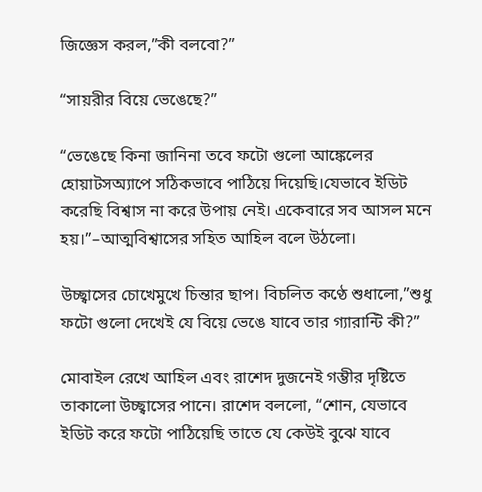জিজ্ঞেস করল,”কী বলবো?”

“সায়রীর বিয়ে ভেঙেছে?”

“ভেঙেছে কিনা জানিনা তবে ফটো গুলো আঙ্কেলের হোয়াটসঅ্যাপে সঠিকভাবে পাঠিয়ে দিয়েছি।যেভাবে ইডিট করেছি বিশ্বাস না করে উপায় নেই। একেবারে সব আসল মনে হয়।”–আত্মবিশ্বাসের সহিত আহিল বলে উঠলো।

উচ্ছ্বাসের চোখেমুখে চিন্তার ছাপ। বিচলিত কণ্ঠে শুধালো,”শুধু ফটো গুলো দেখেই যে বিয়ে ভেঙে যাবে তার গ্যারান্টি কী?”

মোবাইল রেখে আহিল এবং রাশেদ দুজনেই গম্ভীর দৃষ্টিতে তাকালো উচ্ছ্বাসের পানে। রাশেদ বললো, “শোন, যেভাবে ইডিট করে ফটো পাঠিয়েছি তাতে যে কেউই বুঝে যাবে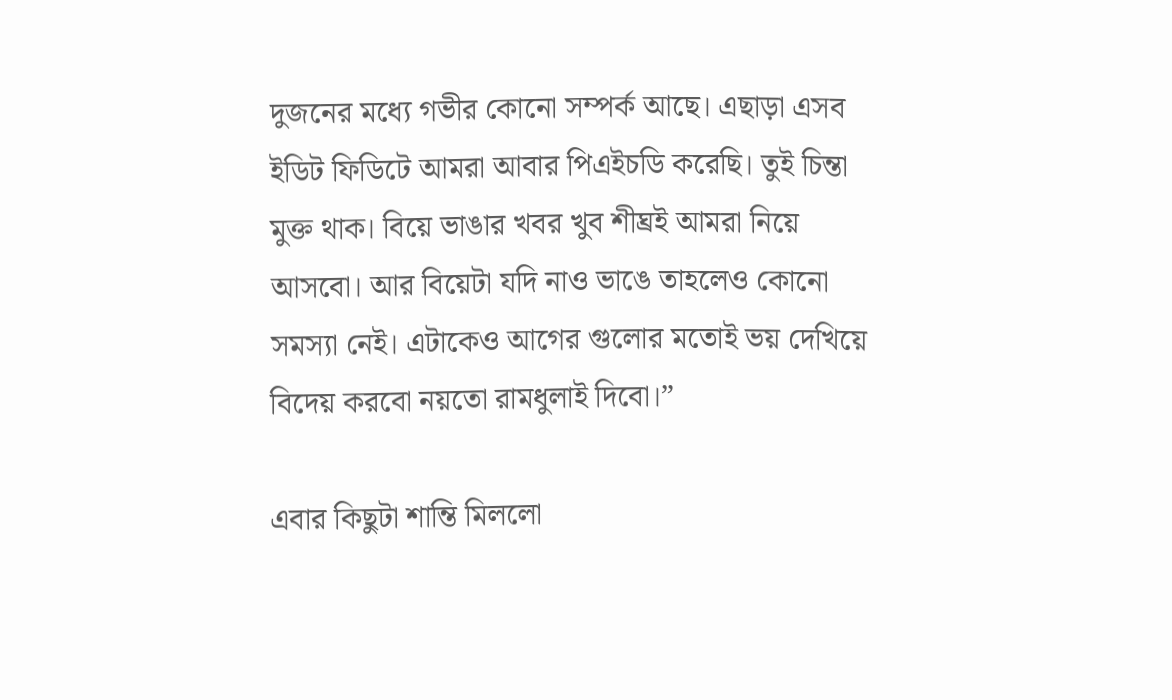দুজনের মধ্যে গভীর কোনো সম্পর্ক আছে। এছাড়া এসব ইডিট ফিডিটে আমরা আবার পিএইচডি করেছি। তুই চিন্তা মুক্ত থাক। বিয়ে ভাঙার খবর খুব শীঘ্রই আমরা নিয়ে আসবো। আর বিয়েটা যদি নাও ভাঙে তাহলেও কোনো সমস্যা নেই। এটাকেও আগের গুলোর মতোই ভয় দেখিয়ে বিদেয় করবো নয়তো রামধুলাই দিবো।”

এবার কিছুটা শান্তি মিললো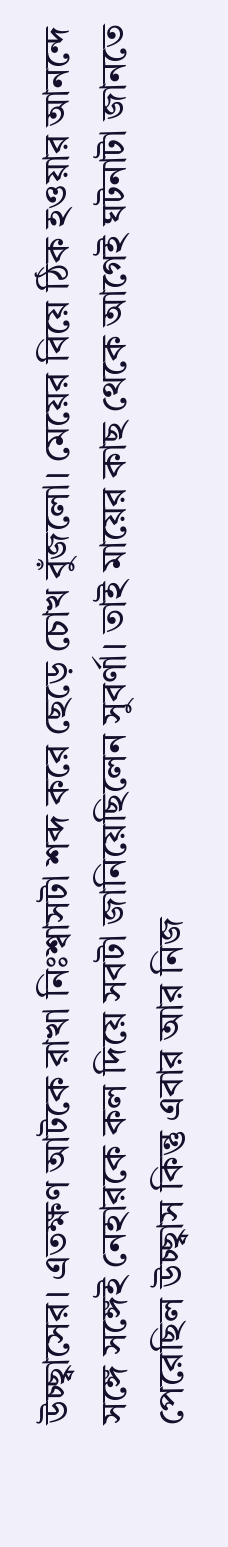উচ্ছ্বাসের। এতক্ষণ আটকে রাখা নিঃশ্বাসটা শব্দ করে ছেড়ে চোখ বুঁজলো। মেয়ের বিয়ে ঠিক হওয়ার আনন্দে সঙ্গে সঙ্গেই নেহারকে কল দিয়ে সবটা জানিয়েছিলেন সুবর্ণা। তাই মায়ের কাছ থেকে আগেই ঘটনাটা জানতে পেরেছিল উচ্ছ্বাস কিন্তু এবার আর নিজ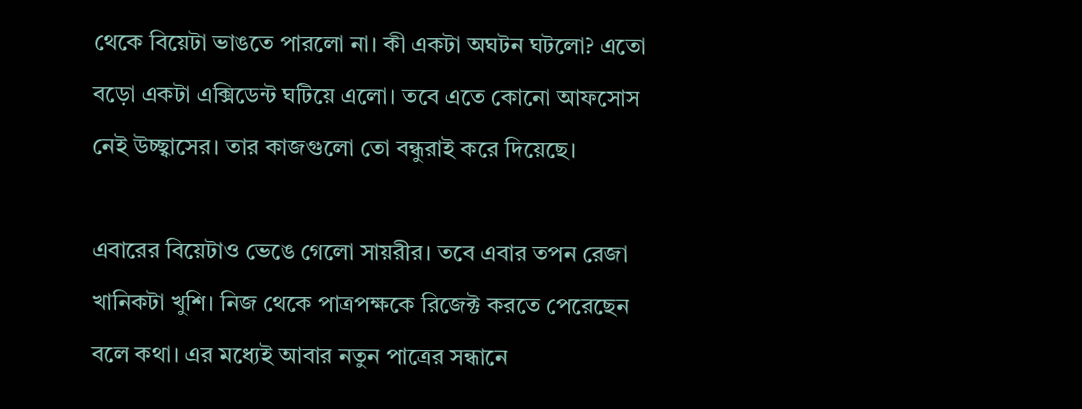থেকে বিয়েটা ভাঙতে পারলো না। কী একটা অঘটন ঘটলো? এতো বড়ো একটা এক্সিডেন্ট ঘটিয়ে এলো। তবে এতে কোনো আফসোস নেই উচ্ছ্বাসের। তার কাজগুলো তো বন্ধুরাই করে দিয়েছে।

এবারের বিয়েটাও ভেঙে গেলো সায়রীর। তবে এবার তপন রেজা খানিকটা খুশি। নিজ থেকে পাত্রপক্ষকে রিজেক্ট করতে পেরেছেন বলে কথা। এর মধ্যেই আবার নতুন পাত্রের সন্ধানে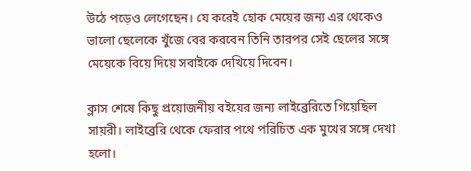উঠে পড়েও লেগেছেন। যে করেই হোক মেয়ের জন্য এর থেকেও ভালো ছেলেকে খুঁজে বের করবেন তিনি তারপর সেই ছেলের সঙ্গে মেয়েকে বিয়ে দিয়ে সবাইকে দেখিয়ে দিবেন।

ক্লাস শেষে কিছু প্রয়োজনীয় বইয়ের জন্য লাইব্রেরিতে গিয়েছিল সায়রী। লাইব্রেরি থেকে ফেরার পথে পরিচিত এক মুখের সঙ্গে দেখা হলো।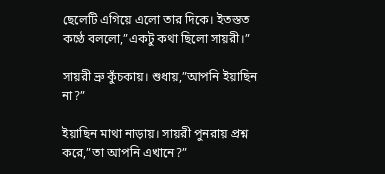ছেলেটি এগিয়ে এলো তার দিকে। ইতস্তত কণ্ঠে বললো,”একটু কথা ছিলো সায়রী।”

সায়রী ভ্রু কুঁচকায়। শুধায়,”আপনি ইয়াছিন না?”

ইয়াছিন মাথা নাড়ায়। সায়রী পুনরায় প্রশ্ন করে,”তা আপনি এখানে?”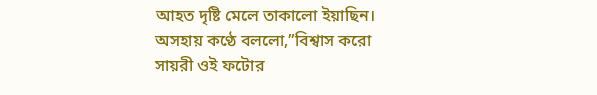আহত দৃষ্টি মেলে তাকালো ইয়াছিন। অসহায় কণ্ঠে বললো,”বিশ্বাস করো সায়রী ওই ফটোর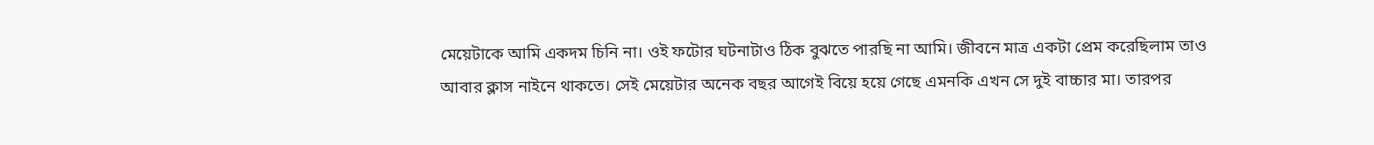মেয়েটাকে আমি একদম চিনি না। ওই ফটোর ঘটনাটাও ঠিক বুঝতে পারছি না আমি। জীবনে মাত্র একটা প্রেম করেছিলাম তাও আবার ক্লাস নাইনে থাকতে। সেই মেয়েটার অনেক বছর আগেই বিয়ে হয়ে গেছে এমনকি এখন সে দুই বাচ্চার মা। তারপর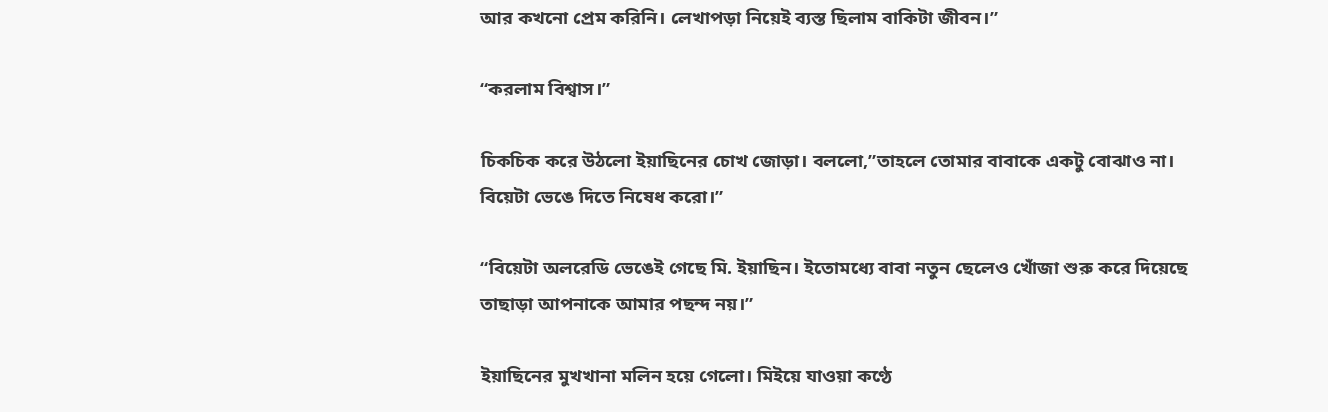আর কখনো প্রেম করিনি। লেখাপড়া নিয়েই ব্যস্ত ছিলাম বাকিটা জীবন।”

“করলাম বিশ্বাস।”

চিকচিক করে উঠলো ইয়াছিনের চোখ জোড়া। বললো,”তাহলে তোমার বাবাকে একটু বোঝাও না। বিয়েটা ভেঙে দিতে নিষেধ করো।”

“বিয়েটা অলরেডি ভেঙেই গেছে মি. ইয়াছিন। ইতোমধ্যে বাবা নতুন ছেলেও খোঁজা শুরু করে দিয়েছে তাছাড়া আপনাকে আমার পছন্দ নয়।”

ইয়াছিনের মুখখানা মলিন হয়ে গেলো। মিইয়ে যাওয়া কণ্ঠে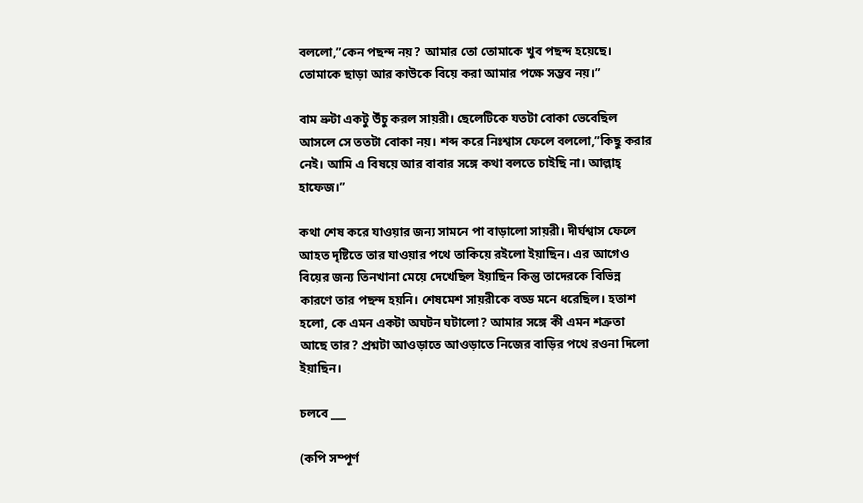বললো,”কেন পছন্দ নয়? আমার তো তোমাকে খুব পছন্দ হয়েছে। তোমাকে ছাড়া আর কাউকে বিয়ে করা আমার পক্ষে সম্ভব নয়।”

বাম ভ্রুটা একটু উঁচু করল সায়রী। ছেলেটিকে যতটা বোকা ভেবেছিল আসলে সে ততটা বোকা নয়। শব্দ করে নিঃশ্বাস ফেলে বললো,”কিছু করার নেই। আমি এ বিষয়ে আর বাবার সঙ্গে কথা বলতে চাইছি না। আল্লাহ্ হাফেজ।”

কথা শেষ করে যাওয়ার জন্য সামনে পা বাড়ালো সায়রী। দীর্ঘশ্বাস ফেলে আহত দৃষ্টিতে তার যাওয়ার পথে তাকিয়ে রইলো ইয়াছিন। এর আগেও বিয়ের জন্য তিনখানা মেয়ে দেখেছিল ইয়াছিন কিন্তু তাদেরকে বিভিন্ন কারণে তার পছন্দ হয়নি। শেষমেশ সায়রীকে বড্ড মনে ধরেছিল। হতাশ হলো, কে এমন একটা অঘটন ঘটালো? আমার সঙ্গে কী এমন শত্রুতা আছে তার? প্রশ্নটা আওড়াতে আওড়াতে নিজের বাড়ির পথে রওনা দিলো ইয়াছিন।

চলবে ___

(কপি সম্পূর্ণ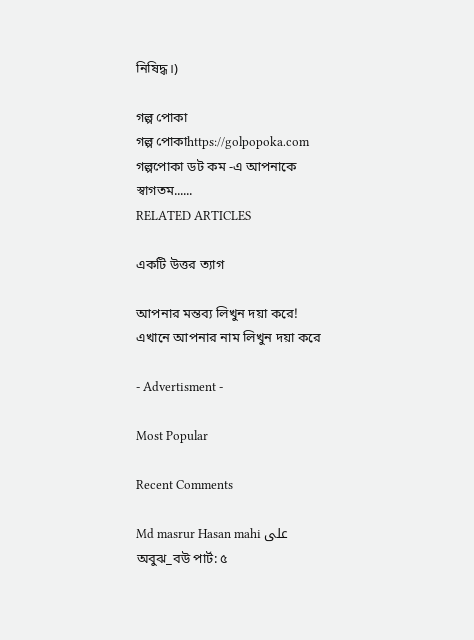নিষিদ্ধ।)

গল্প পোকা
গল্প পোকাhttps://golpopoka.com
গল্পপোকা ডট কম -এ আপনাকে স্বাগতম......
RELATED ARTICLES

একটি উত্তর ত্যাগ

আপনার মন্তব্য লিখুন দয়া করে!
এখানে আপনার নাম লিখুন দয়া করে

- Advertisment -

Most Popular

Recent Comments

Md masrur Hasan mahi على অবুঝ_বউ পার্ট: ৫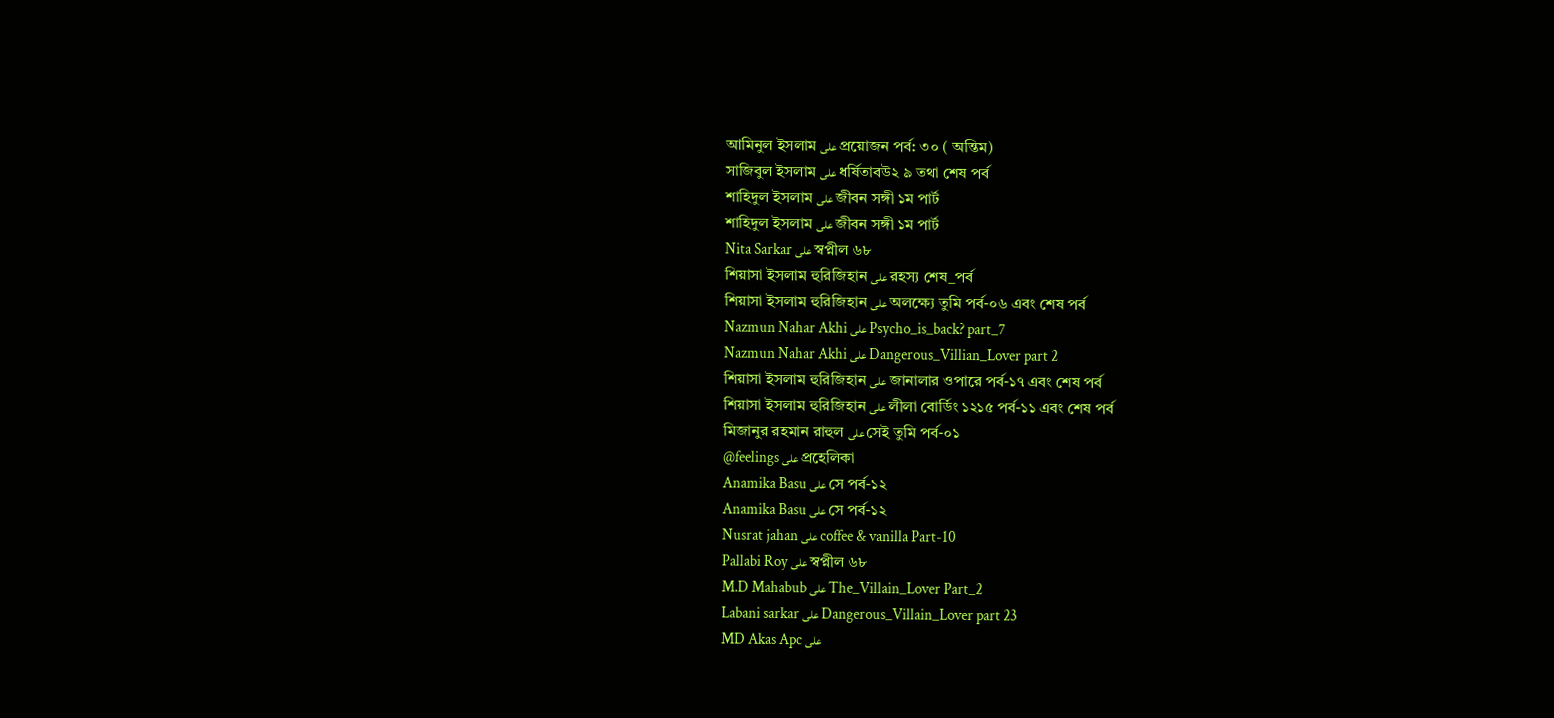আমিনুল ইসলাম على প্রয়োজন পর্ব: ৩০ ( অন্তিম)
সাজিবুল ইসলাম على ধর্ষিতাবউ২ ৯ তথা শেষ পর্ব
শাহিদুল ইসলাম على জীবন সঙ্গী ১ম পার্ট
শাহিদুল ইসলাম على জীবন সঙ্গী ১ম পার্ট
Nita Sarkar على স্বপ্নীল ৬৮
শিয়াসা ইসলাম হুরিজিহান على রহস্য শেষ_পর্ব
শিয়াসা ইসলাম হুরিজিহান على অলক্ষ্যে তুমি পর্ব-০৬ এবং শেষ পর্ব
Nazmun Nahar Akhi على Psycho_is_back? part_7
Nazmun Nahar Akhi على Dangerous_Villian_Lover part 2
শিয়াসা ইসলাম হুরিজিহান على জানালার ওপারে পর্ব-১৭ এবং শেষ পর্ব
শিয়াসা ইসলাম হুরিজিহান على লীলা বোর্ডিং ১২১৫ পর্ব-১১ এবং শেষ পর্ব
মিজানুর রহমান রাহুল على সেই তুমি পর্ব-০১
@feelings على প্রহেলিকা
Anamika Basu على সে পর্ব-১২
Anamika Basu على সে পর্ব-১২
Nusrat jahan على coffee & vanilla Part-10
Pallabi Roy على স্বপ্নীল ৬৮
M.D Mahabub على The_Villain_Lover Part_2
Labani sarkar على Dangerous_Villain_Lover part 23
MD Akas Apc على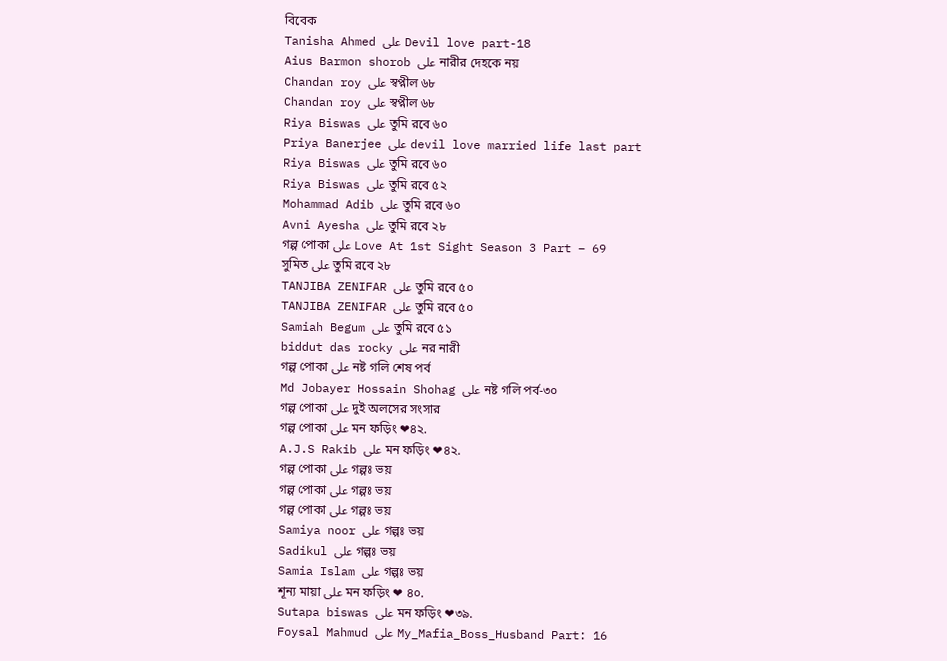বিবেক
Tanisha Ahmed على Devil love part-18
Aius Barmon shorob على নারীর দেহকে নয়
Chandan roy على স্বপ্নীল ৬৮
Chandan roy على স্বপ্নীল ৬৮
Riya Biswas على তুমি রবে ৬০
Priya Banerjee على devil love married life last part
Riya Biswas على তুমি রবে ৬০
Riya Biswas على তুমি রবে ৫২
Mohammad Adib على তুমি রবে ৬০
Avni Ayesha على তুমি রবে ২৮
গল্প পোকা على Love At 1st Sight Season 3 Part – 69
সুমিত على তুমি রবে ২৮
TANJIBA ZENIFAR على তুমি রবে ৫০
TANJIBA ZENIFAR على তুমি রবে ৫০
Samiah Begum على তুমি রবে ৫১
biddut das rocky على নর নারী
গল্প পোকা على নষ্ট গলি শেষ পর্ব
Md Jobayer Hossain Shohag على নষ্ট গলি পর্ব-৩০
গল্প পোকা على দুই অলসের সংসার
গল্প পোকা على মন ফড়িং ❤৪২.
A.J.S Rakib على মন ফড়িং ❤৪২.
গল্প পোকা على গল্পঃ ভয়
গল্প পোকা على গল্পঃ ভয়
গল্প পোকা على গল্পঃ ভয়
Samiya noor على গল্পঃ ভয়
Sadikul على গল্পঃ ভয়
Samia Islam على গল্পঃ ভয়
শূন্য মায়া على মন ফড়িং ❤ ৪০.
Sutapa biswas على মন ফড়িং ❤৩৯.
Foysal Mahmud على My_Mafia_Boss_Husband Part: 16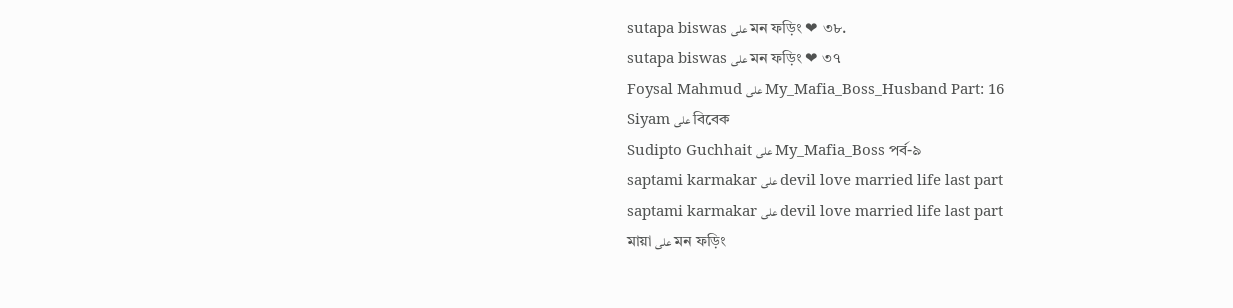sutapa biswas على মন ফড়িং ❤ ৩৮.
sutapa biswas على মন ফড়িং ❤ ৩৭
Foysal Mahmud على My_Mafia_Boss_Husband Part: 16
Siyam على বিবেক
Sudipto Guchhait على My_Mafia_Boss পর্ব-৯
saptami karmakar على devil love married life last part
saptami karmakar على devil love married life last part
মায়া على মন ফড়িং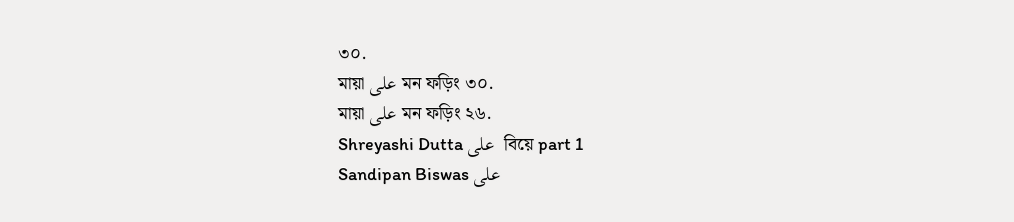৩০.
মায়া على মন ফড়িং ৩০.
মায়া على মন ফড়িং ২৬.
Shreyashi Dutta على  বিয়ে part 1
Sandipan Biswas على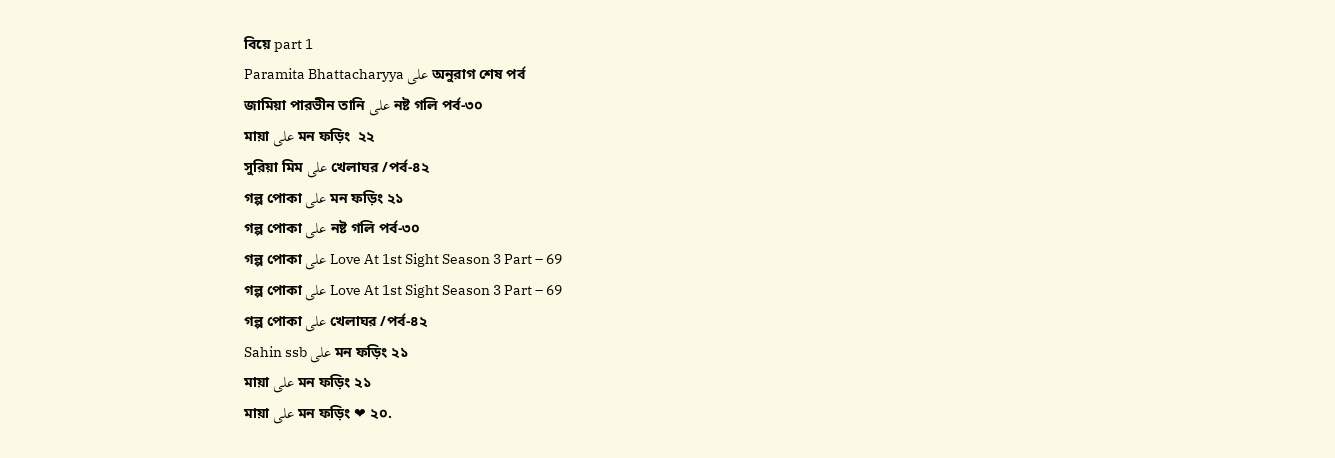বিয়ে part 1
Paramita Bhattacharyya على অনুরাগ শেষ পর্ব
জামিয়া পারভীন তানি على নষ্ট গলি পর্ব-৩০
মায়া على মন ফড়িং  ২২
সুরিয়া মিম على খেলাঘর /পর্ব-৪২
গল্প পোকা على মন ফড়িং ২১
গল্প পোকা على নষ্ট গলি পর্ব-৩০
গল্প পোকা على Love At 1st Sight Season 3 Part – 69
গল্প পোকা على Love At 1st Sight Season 3 Part – 69
গল্প পোকা على খেলাঘর /পর্ব-৪২
Sahin ssb على মন ফড়িং ২১
মায়া على মন ফড়িং ২১
মায়া على মন ফড়িং ❤ ২০.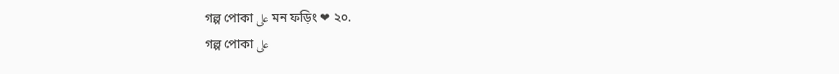গল্প পোকা على মন ফড়িং ❤ ২০.
গল্প পোকা على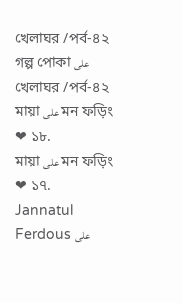খেলাঘর /পর্ব-৪২
গল্প পোকা على খেলাঘর /পর্ব-৪২
মায়া على মন ফড়িং ❤ ১৮.
মায়া على মন ফড়িং ❤ ১৭.
Jannatul Ferdous على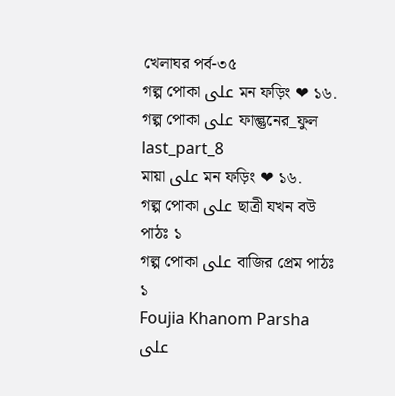খেলাঘর পর্ব-৩৫
গল্প পোকা على মন ফড়িং ❤ ১৬.
গল্প পোকা على ফাল্গুনের_ফুল last_part_8
মায়া على মন ফড়িং ❤ ১৬.
গল্প পোকা على ছাত্রী যখন বউ পাঠঃ ১
গল্প পোকা على বাজির প্রেম পাঠঃ ১
Foujia Khanom Parsha على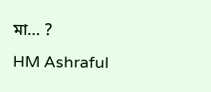মা… ?
HM Ashraful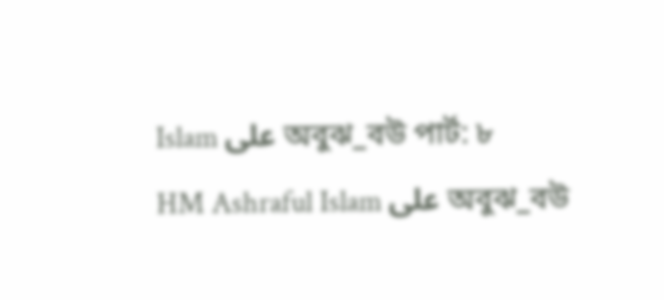Islam على অবুঝ_বউ পার্ট: ৮
HM Ashraful Islam على অবুঝ_বউ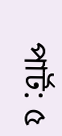পার্ট: ৫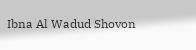Ibna Al Wadud Shovon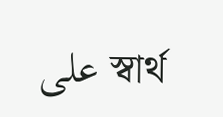على স্বার্থ